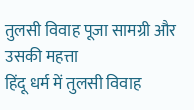तुलसी विवाह पूजा सामग्री और उसकी महत्ता
हिंदू धर्म में तुलसी विवाह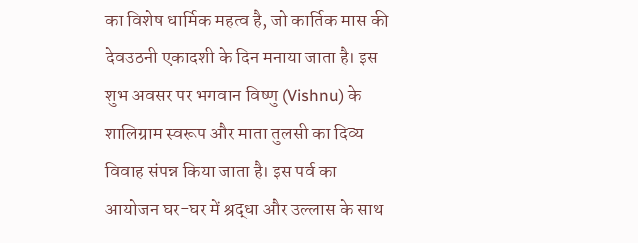का विशेष धार्मिक महत्व है, जो कार्तिक मास की देवउठनी एकादशी के दिन मनाया जाता है। इस शुभ अवसर पर भगवान विष्णु (Vishnu) के शालिग्राम स्वरूप और माता तुलसी का दिव्य विवाह संपन्न किया जाता है। इस पर्व का आयोजन घर-घर में श्रद्धा और उल्लास के साथ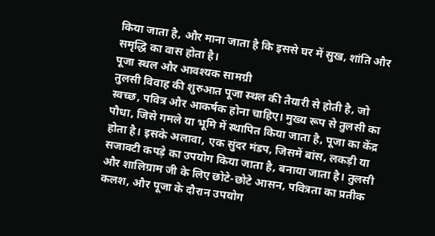किया जाता है, और माना जाता है कि इससे घर में सुख, शांति और समृद्धि का वास होता है।
पूजा स्थल और आवश्यक सामग्री
तुलसी विवाह की शुरुआत पूजा स्थल की तैयारी से होती है, जो स्वच्छ, पवित्र और आकर्षक होना चाहिए। मुख्य रूप से तुलसी का पौधा, जिसे गमले या भूमि में स्थापित किया जाता है, पूजा का केंद्र होता है। इसके अलावा, एक सुंदर मंडप, जिसमें बांस, लकड़ी या सजावटी कपड़े का उपयोग किया जाता है, बनाया जाता है। तुलसी और शालिग्राम जी के लिए छोटे-छोटे आसन, पवित्रता का प्रतीक कलश, और पूजा के दौरान उपयोग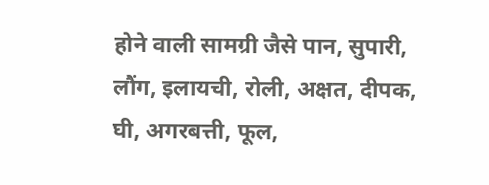होने वाली सामग्री जैसे पान, सुपारी, लौंग, इलायची, रोली, अक्षत, दीपक, घी, अगरबत्ती, फूल,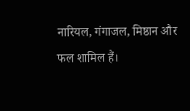नारियल, गंगाजल, मिष्ठान और फल शामिल हैं।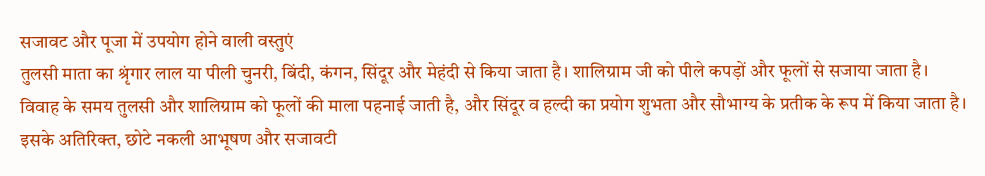सजावट और पूजा में उपयोग होने वाली वस्तुएं
तुलसी माता का श्रृंगार लाल या पीली चुनरी, बिंदी, कंगन, सिंदूर और मेहंदी से किया जाता है। शालिग्राम जी को पीले कपड़ों और फूलों से सजाया जाता है। विवाह के समय तुलसी और शालिग्राम को फूलों की माला पहनाई जाती है, और सिंदूर व हल्दी का प्रयोग शुभता और सौभाग्य के प्रतीक के रूप में किया जाता है। इसके अतिरिक्त, छोटे नकली आभूषण और सजावटी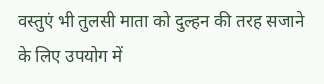वस्तुएं भी तुलसी माता को दुल्हन की तरह सजाने के लिए उपयोग में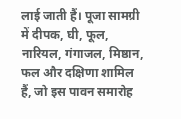लाई जाती हैं। पूजा सामग्री में दीपक, घी, फूल, नारियल, गंगाजल, मिष्ठान, फल और दक्षिणा शामिल हैं, जो इस पावन समारोह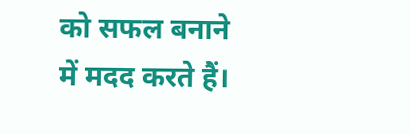को सफल बनाने में मदद करते हैं।